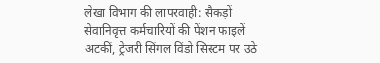लेखा विभाग की लापरवाही: सैकड़ों सेवानिवृत्त कर्मचारियों की पेंशन फाइलें अटकीं, ट्रेजरी सिंगल विंडो सिस्टम पर उठे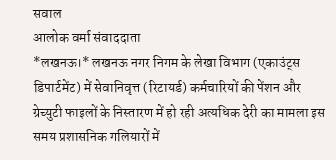सवाल
आलोक वर्मा संवाददाता
*लखनऊ।* लखनऊ नगर निगम के लेखा विभाग (एकाउंट्स डिपार्टमेंट) में सेवानिवृत्त (रिटायर्ड) कर्मचारियों की पेंशन और ग्रेच्युटी फाइलों के निस्तारण में हो रही अत्यधिक देरी का मामला इस समय प्रशासनिक गलियारों में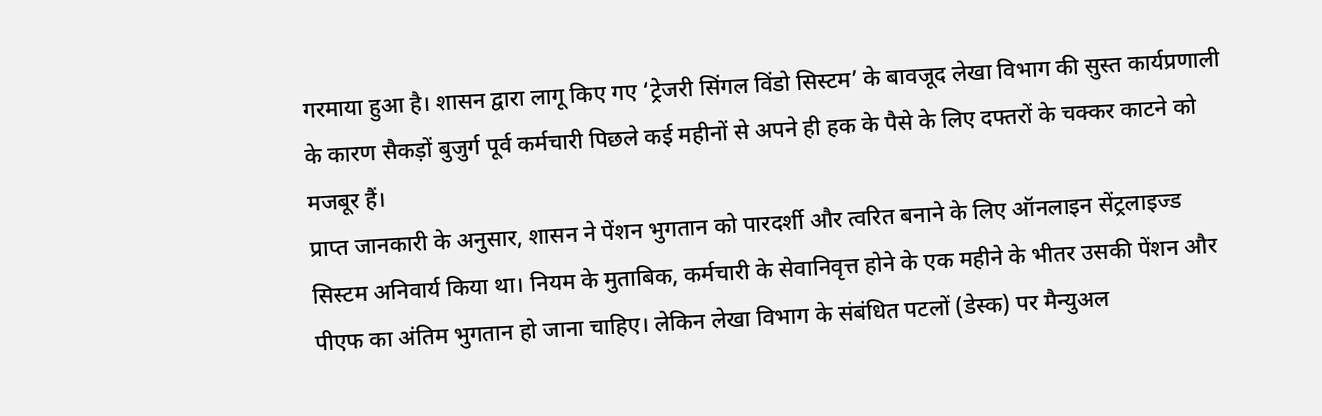गरमाया हुआ है। शासन द्वारा लागू किए गए ‘ट्रेजरी सिंगल विंडो सिस्टम’ के बावजूद लेखा विभाग की सुस्त कार्यप्रणाली के कारण सैकड़ों बुजुर्ग पूर्व कर्मचारी पिछले कई महीनों से अपने ही हक के पैसे के लिए दफ्तरों के चक्कर काटने को मजबूर हैं।
प्राप्त जानकारी के अनुसार, शासन ने पेंशन भुगतान को पारदर्शी और त्वरित बनाने के लिए ऑनलाइन सेंट्रलाइज्ड सिस्टम अनिवार्य किया था। नियम के मुताबिक, कर्मचारी के सेवानिवृत्त होने के एक महीने के भीतर उसकी पेंशन और पीएफ का अंतिम भुगतान हो जाना चाहिए। लेकिन लेखा विभाग के संबंधित पटलों (डेस्क) पर मैन्युअल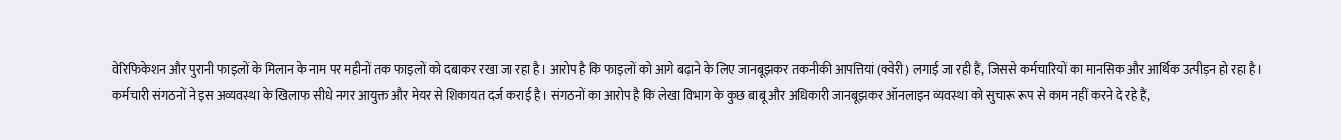वेरिफिकेशन और पुरानी फाइलों के मिलान के नाम पर महीनों तक फाइलों को दबाकर रखा जा रहा है। आरोप है कि फाइलों को आगे बढ़ाने के लिए जानबूझकर तकनीकी आपत्तियां (क्वेरी) लगाई जा रही हैं, जिससे कर्मचारियों का मानसिक और आर्थिक उत्पीड़न हो रहा है।
कर्मचारी संगठनों ने इस अव्यवस्था के खिलाफ सीधे नगर आयुक्त और मेयर से शिकायत दर्ज कराई है। संगठनों का आरोप है कि लेखा विभाग के कुछ बाबू और अधिकारी जानबूझकर ऑनलाइन व्यवस्था को सुचारू रूप से काम नहीं करने दे रहे हैं,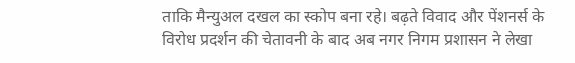ताकि मैन्युअल दखल का स्कोप बना रहे। बढ़ते विवाद और पेंशनर्स के विरोध प्रदर्शन की चेतावनी के बाद अब नगर निगम प्रशासन ने लेखा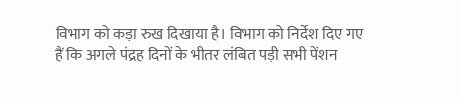विभाग को कड़ा रुख दिखाया है। विभाग को निर्देश दिए गए हैं कि अगले पंद्रह दिनों के भीतर लंबित पड़ी सभी पेंशन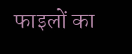फाइलों का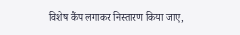विशेष कैंप लगाकर निस्तारण किया जाए,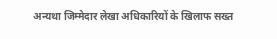अन्यथा जिम्मेदार लेखा अधिकारियों के खिलाफ सख्त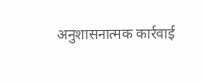अनुशासनात्मक कार्रवाई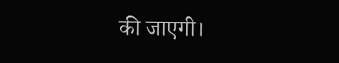की जाएगी।